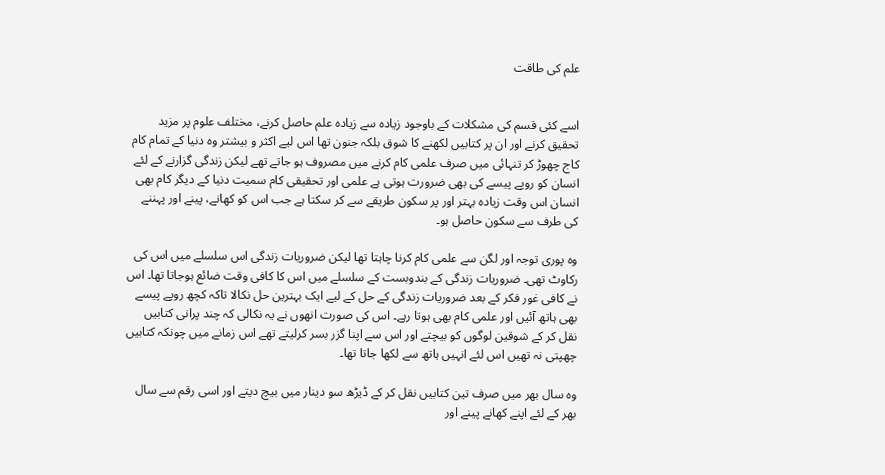علم کی طاقت


اسے کئی قسم کی مشکلات کے باوجود زیادہ سے زیادہ علم حاصل کرنے، مختلف علوم پر مزید تحقیق کرنے اور ان پر کتابیں لکھنے کا شوق بلکہ جنون تھا اس لیے اکثر و بیشتر وہ دنیا کے تمام کام کاج چھوڑ کر تنہائی میں صرف علمی کام کرنے میں مصروف ہو جاتے تھے لیکن زندگی گزارنے کے لئے انسان کو روپے پیسے کی بھی ضرورت ہوتی ہے علمی اور تحقیقی کام سمیت دنیا کے دیگر کام بھی انسان اس وقت زیادہ بہتر اور پر سکون طریقے سے کر سکتا ہے جب اس کو کھانے، پینے اور پہننے کی طرف سے سکون حاصل ہو۔

وہ پوری توجہ اور لگن سے علمی کام کرنا چاہتا تھا لیکن ضروریات زندگی اس سلسلے میں اس کی رکاوٹ تھی۔ ضروریات زندگی کے بندوبست کے سلسلے میں اس کا کافی وقت ضائع ہوجاتا تھا۔ اس نے کافی غور فکر کے بعد ضروریات زندگی کے حل کے لیے ایک بہترین حل نکالا تاکہ کچھ روپے پیسے بھی ہاتھ آئیں اور علمی کام بھی ہوتا رہے۔ اس کی صورت انھوں نے یہ نکالی کہ چند پرانی کتابیں نقل کر کے شوقین لوگوں کو بیچتے اور اس سے اپنا گزر بسر کرلیتے تھے اس زمانے میں چونکہ کتابیں چھپتی نہ تھیں اس لئے انہیں ہاتھ سے لکھا جاتا تھا۔

وہ سال بھر میں صرف تین کتابیں نقل کر کے ڈیڑھ سو دینار میں بیچ دیتے اور اسی رقم سے سال بھر کے لئے اپنے کھانے پینے اور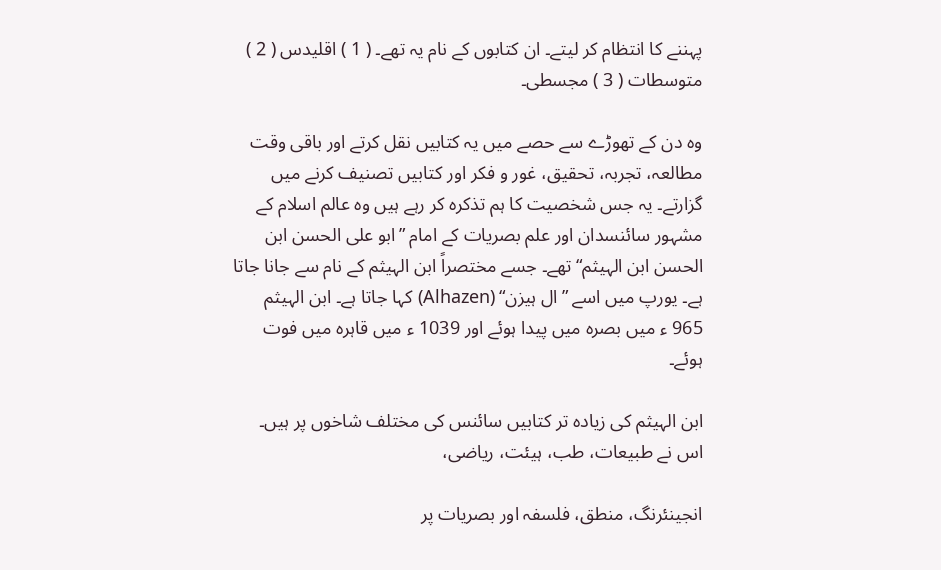پہننے کا انتظام کر لیتے۔ ان کتابوں کے نام یہ تھے۔ ( 1 ) اقلیدس ( 2 ) متوسطات ( 3 ) مجسطی۔

وہ دن کے تھوڑے سے حصے میں یہ کتابیں نقل کرتے اور باقی وقت مطالعہ، تجربہ، تحقیق، غور و فکر اور کتابیں تصنیف کرنے میں گزارتے۔ یہ جس شخصیت کا ہم تذکرہ کر رہے ہیں وہ عالم اسلام کے مشہور سائنسدان اور علم بصریات کے امام ”ابو علی الحسن ابن الحسن ابن الہیثم“ تھے۔ جسے مختصراً ابن الہیثم کے نام سے جانا جاتا ہے۔ یورپ میں اسے ”ال ہیزن“ (Alhazen) کہا جاتا ہے۔ ابن الہیثم 965 ء میں بصرہ میں پیدا ہوئے اور 1039 ء میں قاہرہ میں فوت ہوئے۔

ابن الہیثم کی زیادہ تر کتابیں سائنس کی مختلف شاخوں پر ہیں۔ اس نے طبیعات، طب، ہیئت، ریاضی،

انجینئرنگ، منطق، فلسفہ اور بصریات پر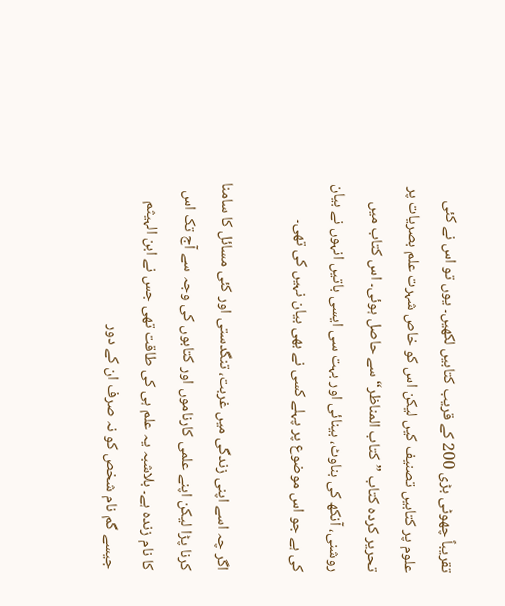تقریباً چھوٹی بڑی 200 کے قریب کتابیں لکھیں۔ یوں تو اس نے کئی علوم پر کتابیں تصنیف کیں لیکن اس کو خاص شہرت علم بصریات پر تحریر کردہ کتاب ”کتاب المناظر“ سے حاصل ہوئی۔ اس کتاب میں روشنی، آنکھ کی بناوٹ، بینائی اور بہت سی ایسی باتیں انہوں نے بیان کی ہے جو اس موضوع پر پہلے کسی نے بھی بیان نہیں کی تھی۔

اگر چہ اسے اپنی زندگی میں غربت، تنگدستی اور کئی مسائل کا سامنا کرنا پڑا لیکن اپنے علمی کارناموں اور کتابوں کی وجہ سے آج تک اس کا نام زندہ ہے۔ بلاشبہ یہ علم ہی کی طاقت تھی جس نے ابن الہیثم جیسے گم نام شخص کو نہ صرف ان کے دور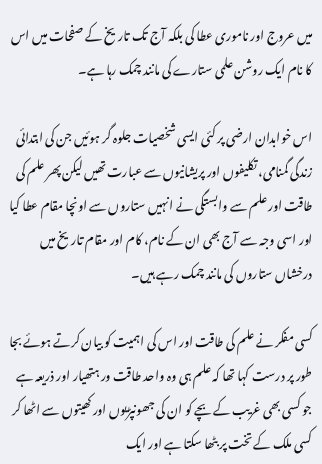میں عروج اور ناموری عطا کی بلکہ آج تک تاریخ کے صفحات میں اس کا نام ایک روشن علمی ستارے کی مانند چمک رہا ہے۔

اس خوابدان ارضی پر کئی ایسی شخصیات جلوہ گر ہوئیں جن کی ابتدائی زندگی گمنامی، تکلیفوں اور پریشانیوں سے عبارت تھیں لیکن پھر علم کی طاقت اور علم سے وابستگی نے انہیں ستاروں سے اونچا مقام عطا کیا اور اسی وجہ سے آج بھی ان کے نام، کام اور مقام تاریخ میں درخشاں ستاروں کی مانند چمک رہے ہیں۔

کسی مفکر نے علم کی طاقت اور اس کی اہمیت کو بیان کرتے ہوئے بجا طور پر درست کہا تھا کہ علم ہی وہ واحد طاقت ور ہتھیار اور ذریعہ ہے جو کسی بھی غریب کے بچے کو ان کی جھونپڑیوں اور کھیتوں سے اٹھا کر کسی ملک کے تخت پر بٹھا سکتا ہے اور ایک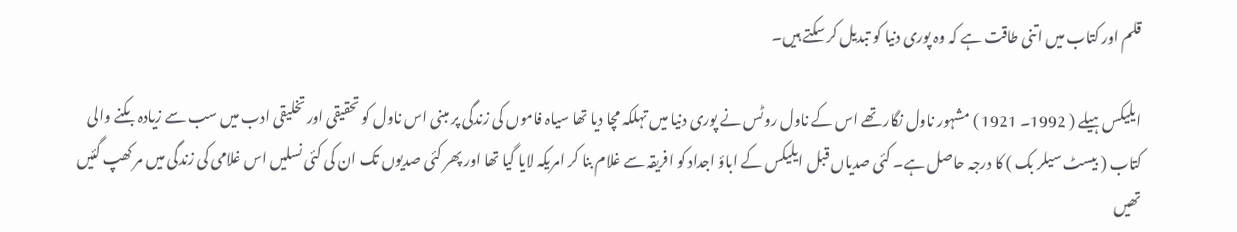قلم اور کتاب میں اتنی طاقت ہے کہ وہ پوری دنیا کو تبدیل کر سکتے ہیں۔

ایلیکس ہیلے ( 1992۔ 1921 ) مشہور ناول نگار تھے اس کے ناول روٹس نے پوری دنیا میں تہلکہ مچا دیا تھا سیاہ فاموں کی زندگی پر مبنی اس ناول کو تحقیقی اور تخلیقی ادب میں سب سے زیادہ بکنے والی کتاب ( بیسٹ سیلر بک ) کا درجہ حاصل ہے۔ کئی صدیاں قبل ایلیکس کے اباؤ اجداد کو افریقہ سے غلام بنا کر امریکہ لایا گیا تھا اور پھر کئی صدیوں تک ان کی کئی نسلیں اس غلامی کی زندگی میں مر کھپ گئیں تھیں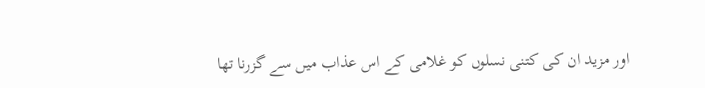اور مزید ان کی کتنی نسلوں کو غلامی کے اس عذاب میں سے گزرنا تھا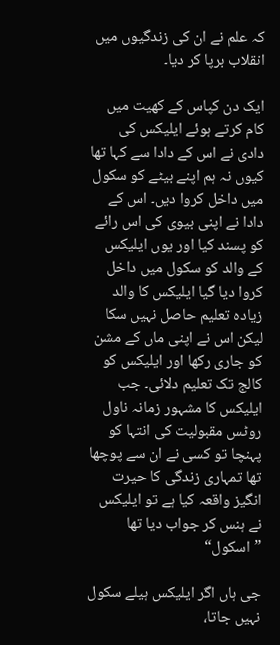کہ علم نے ان کی زندگیوں میں انقلاب برپا کر دیا۔

ایک دن کپاس کے کھیت میں کام کرتے ہوئے ایلیکس کی دادی نے اس کے دادا سے کہا تھا کیوں نہ ہم اپنے بیٹے کو سکول میں داخل کروا دیں۔ اس کے دادا نے اپنی بیوی کی اس رائے کو پسند کیا اور یوں ایلیکس کے والد کو سکول میں داخل کروا دیا گیا ایلیکس کا والد زیادہ تعلیم حاصل نہیں سکا لیکن اس نے اپنی ماں کے مشن کو جاری رکھا اور ایلیکس کو کالج تک تعلیم دلائی۔ جب ایلیکس کا مشہور زمانہ ناول روٹس مقبولیت کی انتہا کو پہنچا تو کسی نے ان سے پوچھا تھا تمہاری زندگی کا حیرت انگیز واقعہ کیا ہے تو ایلیکس نے ہنس کر جواب دیا تھا ”اسکول“

جی ہاں اگر ایلیکس ہیلے سکول نہیں جاتا،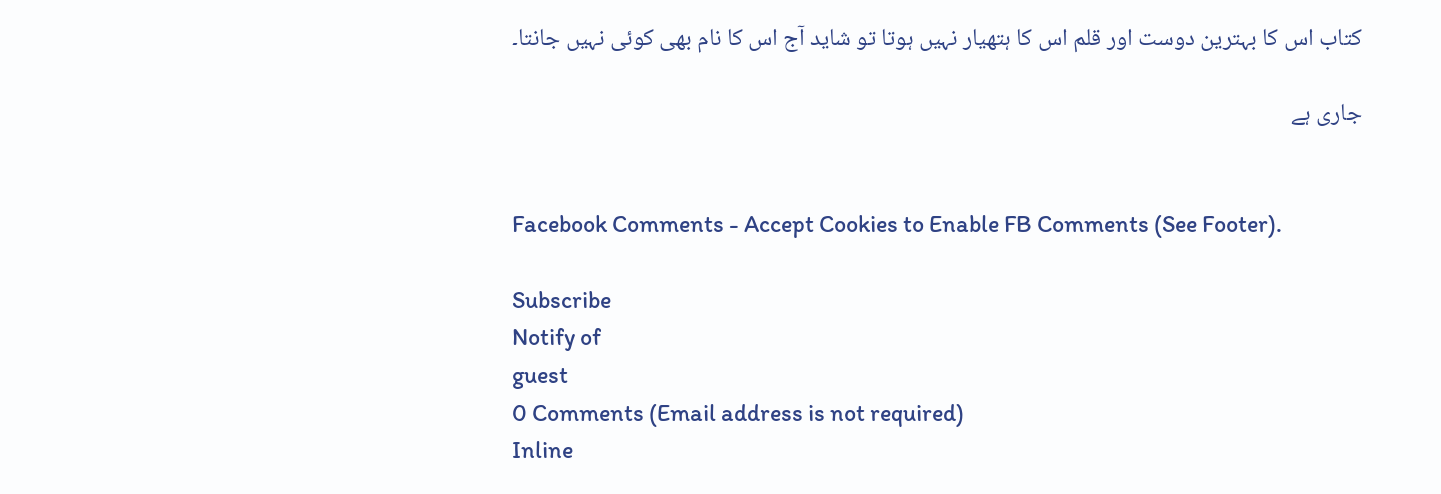کتاب اس کا بہترین دوست اور قلم اس کا ہتھیار نہیں ہوتا تو شاید آج اس کا نام بھی کوئی نہیں جانتا۔

جاری ہے


Facebook Comments - Accept Cookies to Enable FB Comments (See Footer).

Subscribe
Notify of
guest
0 Comments (Email address is not required)
Inline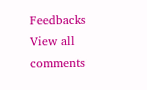Feedbacks
View all comments